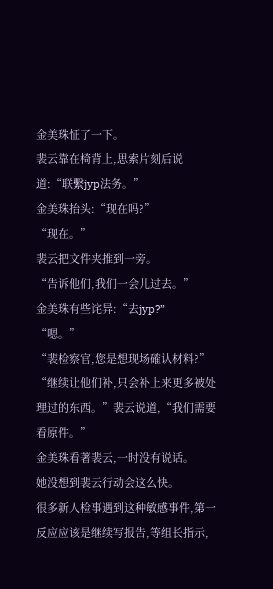金美珠怔了一下。
裴云靠在椅背上,思索片刻后说道:“联繫jyp法务。”
金美珠抬头:“现在吗?”
“现在。”
裴云把文件夹推到一旁。
“告诉他们,我们一会儿过去。”
金美珠有些诧异:“去jyp?”
“嗯。”
“裴检察官,您是想现场確认材料?”
“继续让他们补,只会补上来更多被处理过的东西。”裴云说道,“我们需要看原件。”
金美珠看著裴云,一时没有说话。
她没想到裴云行动会这么快。
很多新人检事遇到这种敏感事件,第一反应应该是继续写报告,等组长指示,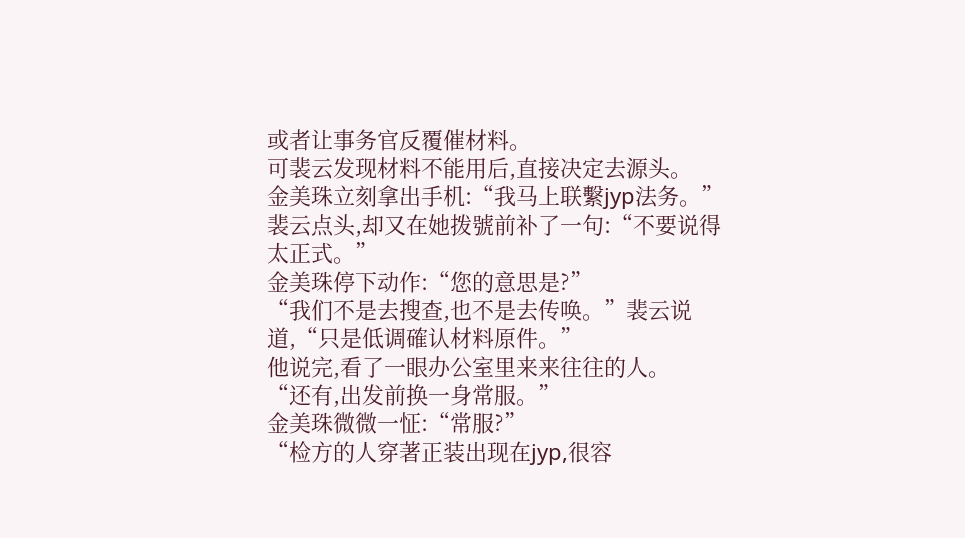或者让事务官反覆催材料。
可裴云发现材料不能用后,直接决定去源头。
金美珠立刻拿出手机:“我马上联繫jyp法务。”
裴云点头,却又在她拨號前补了一句:“不要说得太正式。”
金美珠停下动作:“您的意思是?”
“我们不是去搜查,也不是去传唤。”裴云说道,“只是低调確认材料原件。”
他说完,看了一眼办公室里来来往往的人。
“还有,出发前换一身常服。”
金美珠微微一怔:“常服?”
“检方的人穿著正装出现在jyp,很容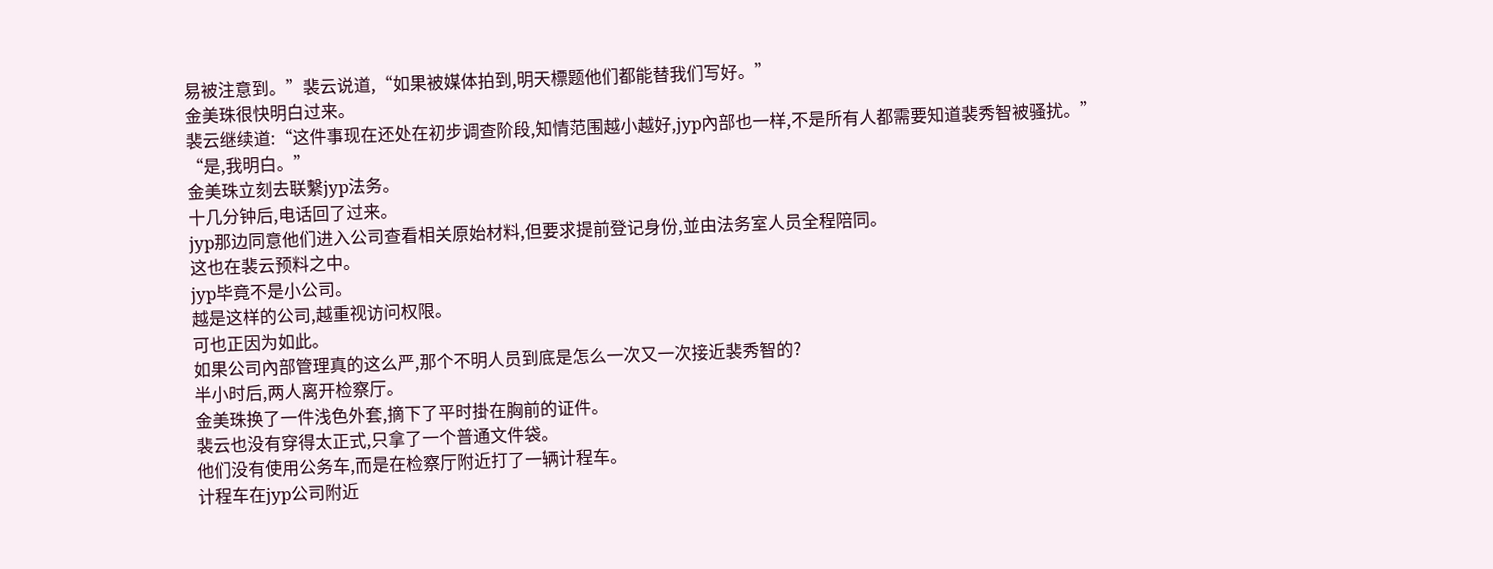易被注意到。”裴云说道,“如果被媒体拍到,明天標题他们都能替我们写好。”
金美珠很快明白过来。
裴云继续道:“这件事现在还处在初步调查阶段,知情范围越小越好,jyp內部也一样,不是所有人都需要知道裴秀智被骚扰。”
“是,我明白。”
金美珠立刻去联繫jyp法务。
十几分钟后,电话回了过来。
jyp那边同意他们进入公司查看相关原始材料,但要求提前登记身份,並由法务室人员全程陪同。
这也在裴云预料之中。
jyp毕竟不是小公司。
越是这样的公司,越重视访问权限。
可也正因为如此。
如果公司內部管理真的这么严,那个不明人员到底是怎么一次又一次接近裴秀智的?
半小时后,两人离开检察厅。
金美珠换了一件浅色外套,摘下了平时掛在胸前的证件。
裴云也没有穿得太正式,只拿了一个普通文件袋。
他们没有使用公务车,而是在检察厅附近打了一辆计程车。
计程车在jyp公司附近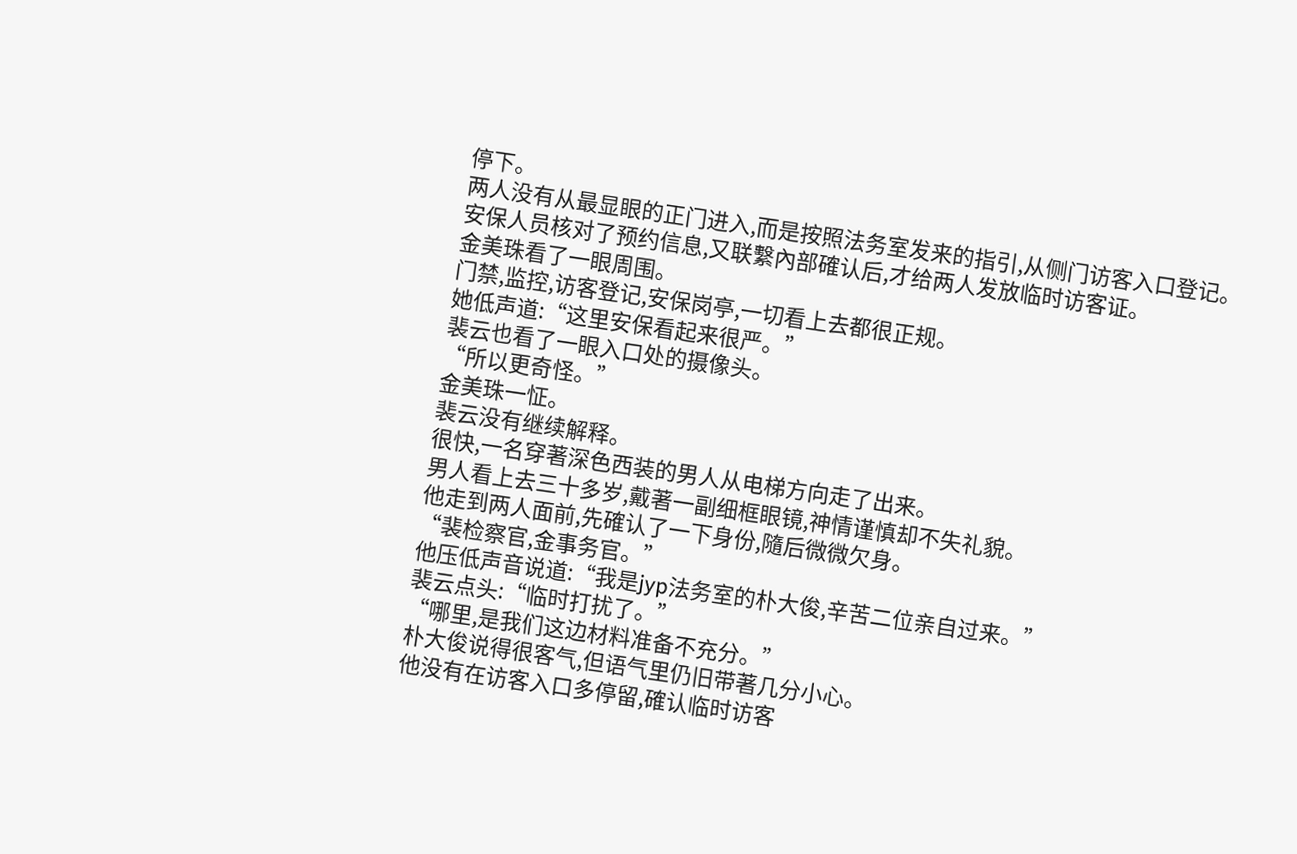停下。
两人没有从最显眼的正门进入,而是按照法务室发来的指引,从侧门访客入口登记。
安保人员核对了预约信息,又联繫內部確认后,才给两人发放临时访客证。
金美珠看了一眼周围。
门禁,监控,访客登记,安保岗亭,一切看上去都很正规。
她低声道:“这里安保看起来很严。”
裴云也看了一眼入口处的摄像头。
“所以更奇怪。”
金美珠一怔。
裴云没有继续解释。
很快,一名穿著深色西装的男人从电梯方向走了出来。
男人看上去三十多岁,戴著一副细框眼镜,神情谨慎却不失礼貌。
他走到两人面前,先確认了一下身份,隨后微微欠身。
“裴检察官,金事务官。”
他压低声音说道:“我是jyp法务室的朴大俊,辛苦二位亲自过来。”
裴云点头:“临时打扰了。”
“哪里,是我们这边材料准备不充分。”
朴大俊说得很客气,但语气里仍旧带著几分小心。
他没有在访客入口多停留,確认临时访客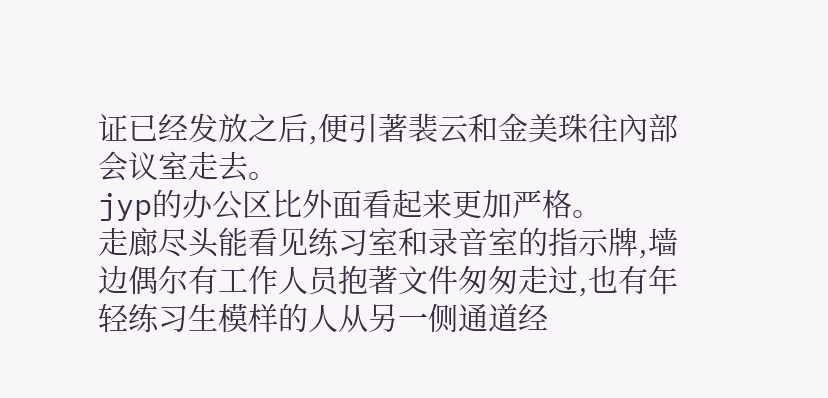证已经发放之后,便引著裴云和金美珠往內部会议室走去。
jyp的办公区比外面看起来更加严格。
走廊尽头能看见练习室和录音室的指示牌,墙边偶尔有工作人员抱著文件匆匆走过,也有年轻练习生模样的人从另一侧通道经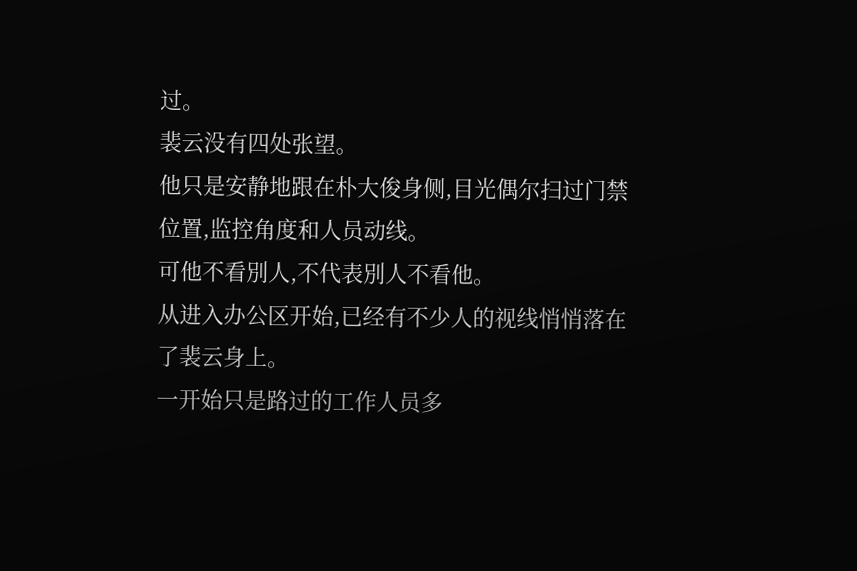过。
裴云没有四处张望。
他只是安静地跟在朴大俊身侧,目光偶尔扫过门禁位置,监控角度和人员动线。
可他不看別人,不代表別人不看他。
从进入办公区开始,已经有不少人的视线悄悄落在了裴云身上。
一开始只是路过的工作人员多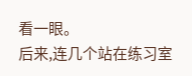看一眼。
后来,连几个站在练习室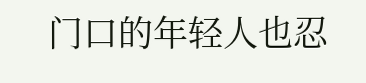门口的年轻人也忍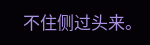不住侧过头来。